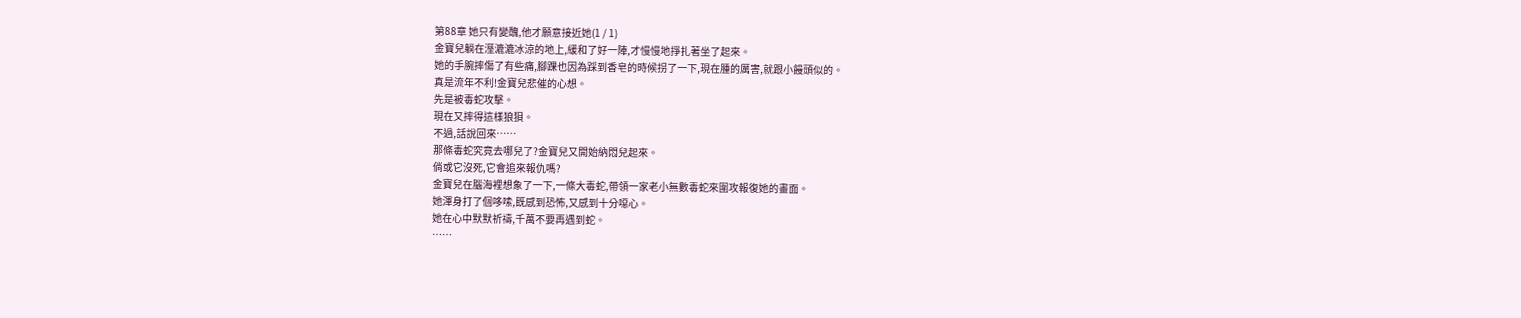第88章 她只有變醜,他才願意接近她(1 / 1)
金寶兒躺在溼漉漉冰涼的地上,緩和了好一陣,才慢慢地掙扎著坐了起來。
她的手腕摔傷了有些痛,腳踝也因為踩到香皂的時候拐了一下,現在腫的厲害,就跟小饅頭似的。
真是流年不利!金寶兒悲催的心想。
先是被毒蛇攻擊。
現在又摔得這樣狼狽。
不過,話說回來……
那條毒蛇究竟去哪兒了?金寶兒又開始納悶兒起來。
倘或它沒死,它會追來報仇嗎?
金寶兒在腦海裡想象了一下,一條大毒蛇,帶領一家老小無數毒蛇來圍攻報復她的畫面。
她渾身打了個哆嗦,既感到恐怖,又感到十分噁心。
她在心中默默祈禱,千萬不要再遇到蛇。
……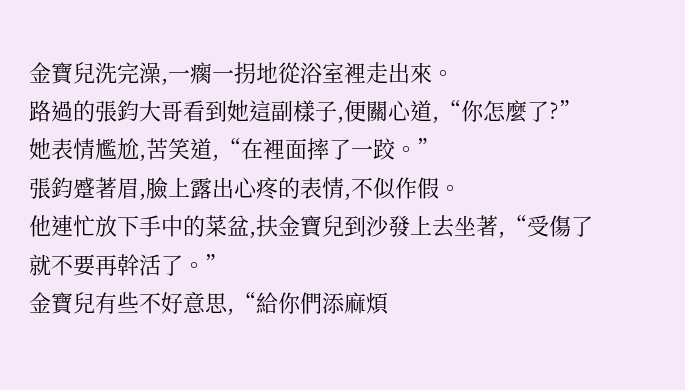金寶兒洗完澡,一瘸一拐地從浴室裡走出來。
路過的張鈞大哥看到她這副樣子,便關心道,“你怎麼了?”
她表情尷尬,苦笑道,“在裡面摔了一跤。”
張鈞蹙著眉,臉上露出心疼的表情,不似作假。
他連忙放下手中的菜盆,扶金寶兒到沙發上去坐著,“受傷了就不要再幹活了。”
金寶兒有些不好意思,“給你們添麻煩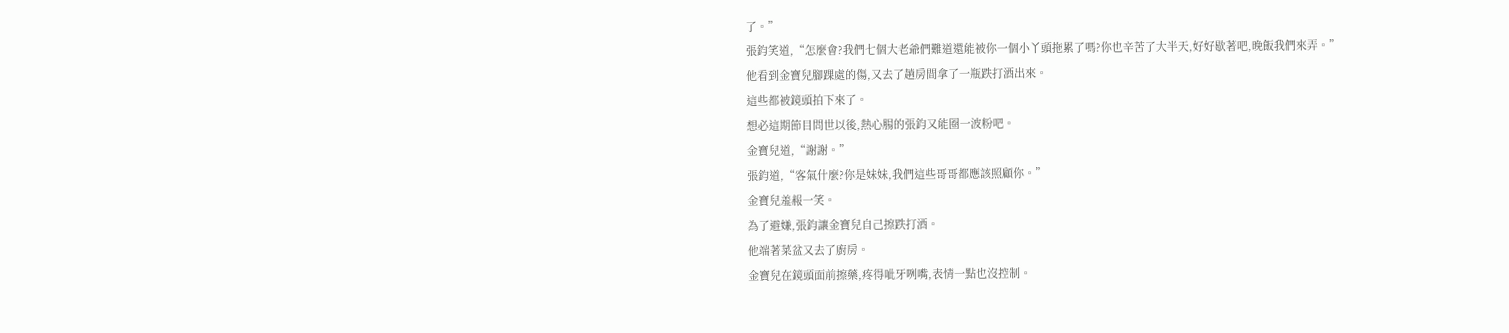了。”
張鈞笑道,“怎麼會?我們七個大老爺們難道還能被你一個小丫頭拖累了嗎?你也辛苦了大半天,好好歇著吧,晚飯我們來弄。”
他看到金寶兒腳踝處的傷,又去了趟房間拿了一瓶跌打酒出來。
這些都被鏡頭拍下來了。
想必這期節目問世以後,熱心腸的張鈞又能圈一波粉吧。
金寶兒道,“謝謝。”
張鈞道,“客氣什麼?你是妹妹,我們這些哥哥都應該照顧你。”
金寶兒羞赧一笑。
為了避嫌,張鈞讓金寶兒自己擦跌打酒。
他端著菜盆又去了廚房。
金寶兒在鏡頭面前擦藥,疼得呲牙咧嘴,表情一點也沒控制。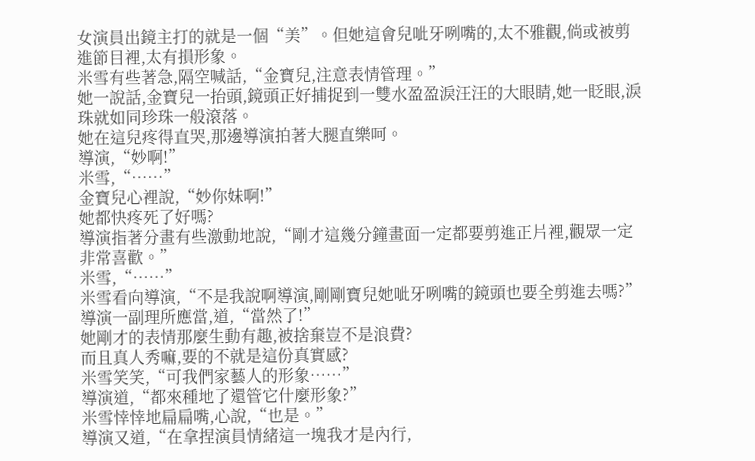女演員出鏡主打的就是一個“美”。但她這會兒呲牙咧嘴的,太不雅觀,倘或被剪進節目裡,太有損形象。
米雪有些著急,隔空喊話,“金寶兒,注意表情管理。”
她一說話,金寶兒一抬頭,鏡頭正好捕捉到一雙水盈盈淚汪汪的大眼睛,她一眨眼,淚珠就如同珍珠一般滾落。
她在這兒疼得直哭,那邊導演拍著大腿直樂呵。
導演,“妙啊!”
米雪,“……”
金寶兒心裡說,“妙你妹啊!”
她都快疼死了好嗎?
導演指著分畫有些激動地說,“剛才這幾分鐘畫面一定都要剪進正片裡,觀眾一定非常喜歡。”
米雪,“……”
米雪看向導演,“不是我說啊導演,剛剛寶兒她呲牙咧嘴的鏡頭也要全剪進去嗎?”
導演一副理所應當,道,“當然了!”
她剛才的表情那麼生動有趣,被捨棄豈不是浪費?
而且真人秀嘛,要的不就是這份真實感?
米雪笑笑,“可我們家藝人的形象……”
導演道,“都來種地了還管它什麼形象?”
米雪悻悻地扁扁嘴,心說,“也是。”
導演又道,“在拿捏演員情緒這一塊我才是內行,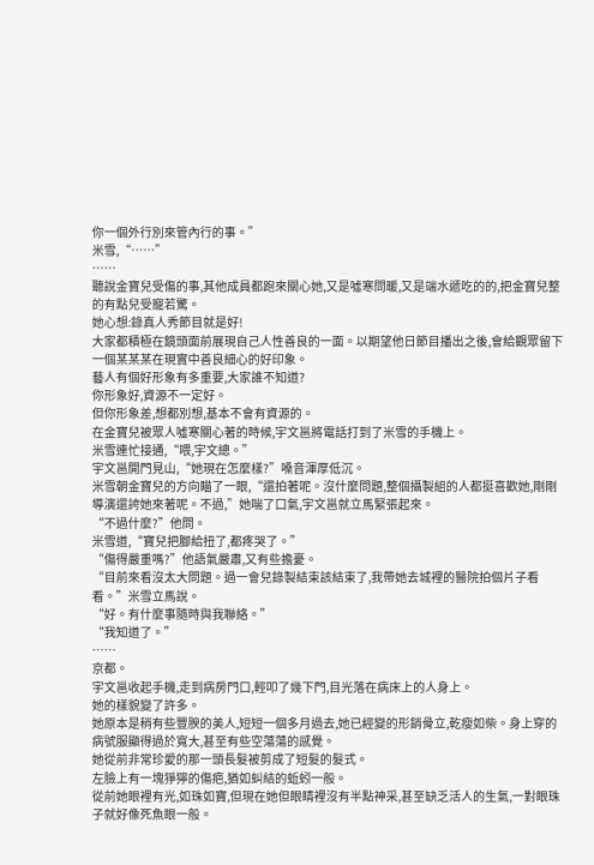你一個外行別來管內行的事。”
米雪,“……”
……
聽說金寶兒受傷的事,其他成員都跑來關心她,又是噓寒問暖,又是端水遞吃的的,把金寶兒整的有點兒受寵若驚。
她心想:錄真人秀節目就是好!
大家都積極在鏡頭面前展現自己人性善良的一面。以期望他日節目播出之後,會給觀眾留下一個某某某在現實中善良細心的好印象。
藝人有個好形象有多重要,大家誰不知道?
你形象好,資源不一定好。
但你形象差,想都別想,基本不會有資源的。
在金寶兒被眾人噓寒關心著的時候,宇文邕將電話打到了米雪的手機上。
米雪連忙接通,“喂,宇文總。”
宇文邕開門見山,“她現在怎麼樣?”嗓音渾厚低沉。
米雪朝金寶兒的方向瞄了一眼,“還拍著呢。沒什麼問題,整個攝製組的人都挺喜歡她,剛剛導演還誇她來著呢。不過,”她喘了口氣,宇文邕就立馬緊張起來。
“不過什麼?”他問。
米雪道,“寶兒把腳給扭了,都疼哭了。”
“傷得嚴重嗎?”他語氣嚴肅,又有些擔憂。
“目前來看沒太大問題。過一會兒錄製結束該結束了,我帶她去城裡的醫院拍個片子看看。”米雪立馬說。
“好。有什麼事隨時與我聯絡。”
“我知道了。”
……
京都。
宇文邕收起手機,走到病房門口,輕叩了幾下門,目光落在病床上的人身上。
她的樣貌變了許多。
她原本是稍有些豐腴的美人,短短一個多月過去,她已經變的形銷骨立,乾瘦如柴。身上穿的病號服顯得過於寬大,甚至有些空蕩蕩的感覺。
她從前非常珍愛的那一頭長髮被剪成了短髮的髮式。
左臉上有一塊猙獰的傷疤,猶如虯結的蚯蚓一般。
從前她眼裡有光,如珠如寶,但現在她但眼睛裡沒有半點神采,甚至缺乏活人的生氣,一對眼珠子就好像死魚眼一般。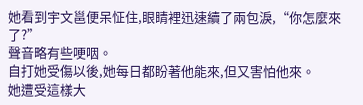她看到宇文邕便呆怔住,眼睛裡迅速續了兩包淚,“你怎麼來了?”
聲音略有些哽咽。
自打她受傷以後,她每日都盼著他能來,但又害怕他來。
她遭受這樣大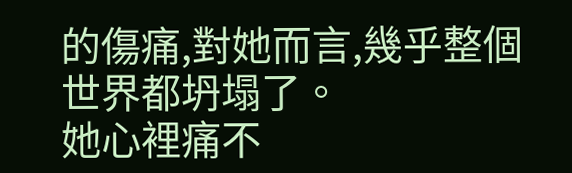的傷痛,對她而言,幾乎整個世界都坍塌了。
她心裡痛不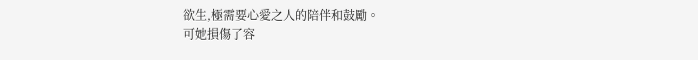欲生,極需要心愛之人的陪伴和鼓勵。
可她損傷了容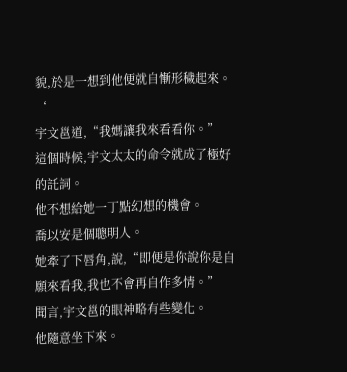貌,於是一想到他便就自慚形穢起來。‘
宇文邕道,“我媽讓我來看看你。”
這個時候,宇文太太的命令就成了極好的託詞。
他不想給她一丁點幻想的機會。
喬以安是個聰明人。
她牽了下唇角,說,“即便是你說你是自願來看我,我也不會再自作多情。”
聞言,宇文邕的眼神略有些變化。
他隨意坐下來。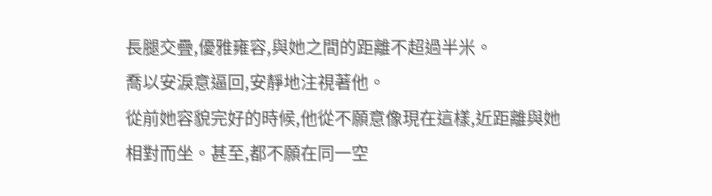長腿交疊,優雅雍容,與她之間的距離不超過半米。
喬以安淚意逼回,安靜地注視著他。
從前她容貌完好的時候,他從不願意像現在這樣,近距離與她相對而坐。甚至,都不願在同一空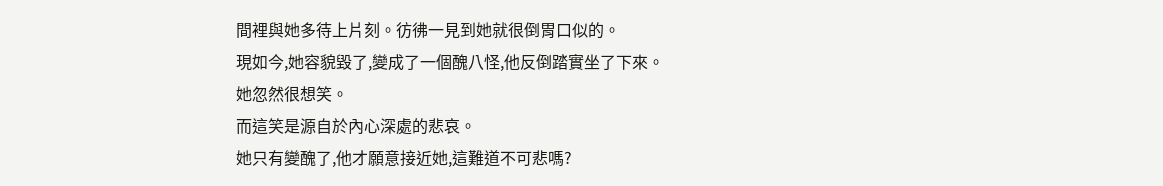間裡與她多待上片刻。彷彿一見到她就很倒胃口似的。
現如今,她容貌毀了,變成了一個醜八怪,他反倒踏實坐了下來。
她忽然很想笑。
而這笑是源自於內心深處的悲哀。
她只有變醜了,他才願意接近她,這難道不可悲嗎?